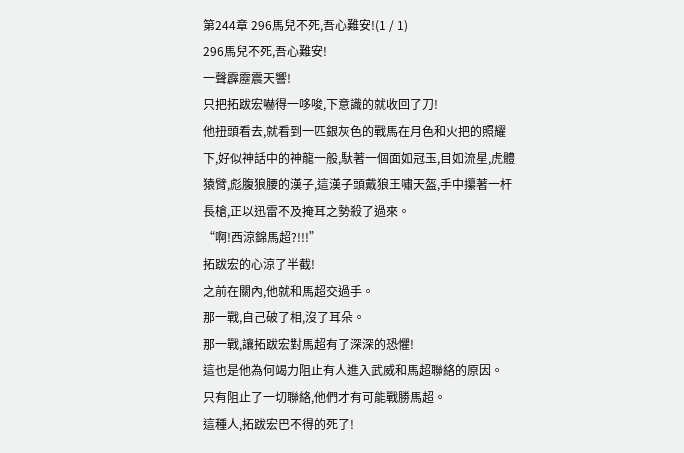第244章 296馬兒不死,吾心難安!(1 / 1)
296馬兒不死,吾心難安!
一聲霹靂震天響!
只把拓跋宏嚇得一哆唆,下意識的就收回了刀!
他扭頭看去,就看到一匹銀灰色的戰馬在月色和火把的照耀下,好似神話中的神龍一般,馱著一個面如冠玉,目如流星,虎體猿臂,彪腹狼腰的漢子,這漢子頭戴狼王嘯天盔,手中攥著一杆長槍,正以迅雷不及掩耳之勢殺了過來。
“啊!西涼錦馬超?!!!”
拓跋宏的心涼了半截!
之前在關內,他就和馬超交過手。
那一戰,自己破了相,沒了耳朵。
那一戰,讓拓跋宏對馬超有了深深的恐懼!
這也是他為何竭力阻止有人進入武威和馬超聯絡的原因。
只有阻止了一切聯絡,他們才有可能戰勝馬超。
這種人,拓跋宏巴不得的死了!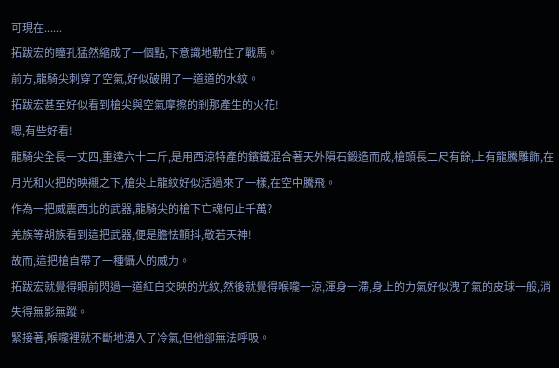可現在......
拓跋宏的瞳孔猛然縮成了一個點,下意識地勒住了戰馬。
前方,龍騎尖刺穿了空氣,好似破開了一道道的水紋。
拓跋宏甚至好似看到槍尖與空氣摩擦的剎那產生的火花!
嗯,有些好看!
龍騎尖全長一丈四,重達六十二斤,是用西涼特產的鑌鐵混合著天外隕石鍛造而成,槍頭長二尺有餘,上有龍騰雕飾,在月光和火把的映襯之下,槍尖上龍紋好似活過來了一樣,在空中騰飛。
作為一把威震西北的武器,龍騎尖的槍下亡魂何止千萬?
羌族等胡族看到這把武器,便是膽怯顫抖,敬若天神!
故而,這把槍自帶了一種懾人的威力。
拓跋宏就覺得眼前閃過一道紅白交映的光紋,然後就覺得喉嚨一涼,渾身一滯,身上的力氣好似洩了氣的皮球一般,消失得無影無蹤。
緊接著,喉嚨裡就不斷地湧入了冷氣,但他卻無法呼吸。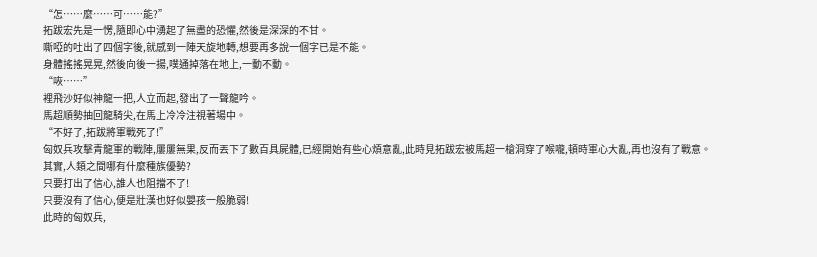“怎……麼……可……能?”
拓跋宏先是一愣,隨即心中湧起了無盡的恐懼,然後是深深的不甘。
嘶啞的吐出了四個字後,就感到一陣天旋地轉,想要再多說一個字已是不能。
身體搖搖晃晃,然後向後一揚,噗通掉落在地上,一動不動。
“咴……”
裡飛沙好似神龍一把,人立而起,發出了一聲龍吟。
馬超順勢抽回龍騎尖,在馬上冷冷注視著場中。
“不好了,拓跋將軍戰死了!”
匈奴兵攻擊青龍軍的戰陣,屢屢無果,反而丟下了數百具屍體,已經開始有些心煩意亂,此時見拓跋宏被馬超一槍洞穿了喉嚨,頓時軍心大亂,再也沒有了戰意。
其實,人類之間哪有什麼種族優勢?
只要打出了信心,誰人也阻擋不了!
只要沒有了信心,便是壯漢也好似嬰孩一般脆弱!
此時的匈奴兵,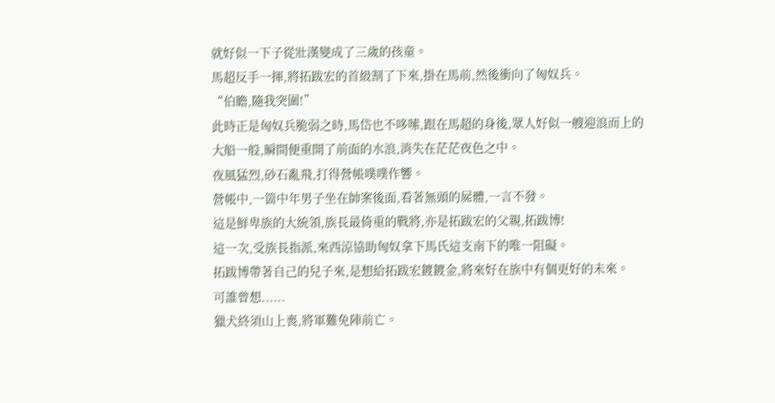就好似一下子從壯漢變成了三歲的孩童。
馬超反手一揮,將拓跋宏的首級割了下來,掛在馬前,然後衝向了匈奴兵。
“伯瞻,隨我突圍!”
此時正是匈奴兵脆弱之時,馬岱也不哆嗦,跟在馬超的身後,眾人好似一艘迎浪而上的大船一般,瞬間便重開了前面的水浪,消失在茫茫夜色之中。
夜風猛烈,砂石亂飛,打得營帳噗噗作響。
營帳中,一箇中年男子坐在帥案後面,看著無頭的屍體,一言不發。
這是鮮卑族的大統領,族長最倚重的戰將,亦是拓跋宏的父親,拓跋博!
這一次,受族長指派,來西涼協助匈奴拿下馬氏這支南下的唯一阻礙。
拓跋博帶著自己的兒子來,是想給拓跋宏鍍鍍金,將來好在族中有個更好的未來。
可誰曾想......
獵犬終須山上喪,將軍難免陣前亡。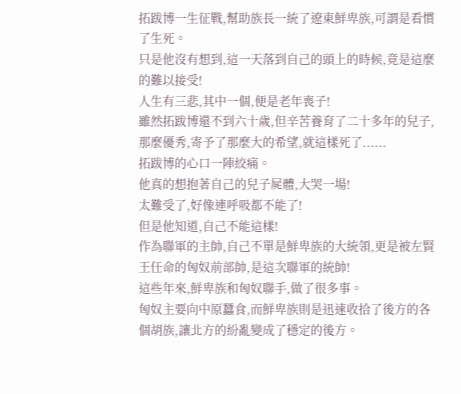拓跋博一生征戰,幫助族長一統了遼東鮮卑族,可謂是看慣了生死。
只是他沒有想到,這一天落到自己的頭上的時候,竟是這麼的難以接受!
人生有三悲,其中一個,便是老年喪子!
雖然拓跋博還不到六十歲,但辛苦養育了二十多年的兒子,那麼優秀,寄予了那麼大的希望,就這樣死了......
拓跋博的心口一陣絞痛。
他真的想抱著自己的兒子屍體,大哭一場!
太難受了,好像連呼吸都不能了!
但是他知道,自己不能這樣!
作為聯軍的主帥,自己不單是鮮卑族的大統領,更是被左賢王任命的匈奴前部帥,是這次聯軍的統帥!
這些年來,鮮卑族和匈奴聯手,做了很多事。
匈奴主要向中原蠶食,而鮮卑族則是迅速收拾了後方的各個胡族,讓北方的紛亂變成了穩定的後方。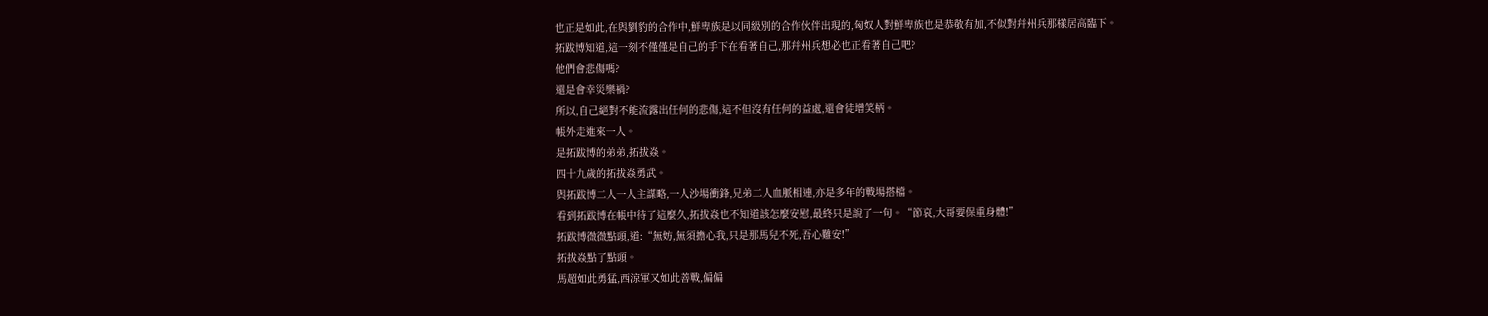也正是如此,在與劉豹的合作中,鮮卑族是以同級別的合作伙伴出現的,匈奴人對鮮卑族也是恭敬有加,不似對幷州兵那樣居高臨下。
拓跋博知道,這一刻不僅僅是自己的手下在看著自己,那幷州兵想必也正看著自己吧?
他們會悲傷嗎?
還是會幸災樂禍?
所以,自己絕對不能流露出任何的悲傷,這不但沒有任何的益處,還會徒增笑柄。
帳外走進來一人。
是拓跋博的弟弟,拓拔焱。
四十九歲的拓拔焱勇武。
與拓跋博二人一人主謀略,一人沙場衝鋒,兄弟二人血脈相連,亦是多年的戰場搭檔。
看到拓跋博在帳中待了這麼久,拓拔焱也不知道該怎麼安慰,最終只是說了一句。“節哀,大哥要保重身體!”
拓跋博微微點頭,道:“無妨,無須擔心我,只是那馬兒不死,吾心難安!”
拓拔焱點了點頭。
馬超如此勇猛,西涼軍又如此善戰,偏偏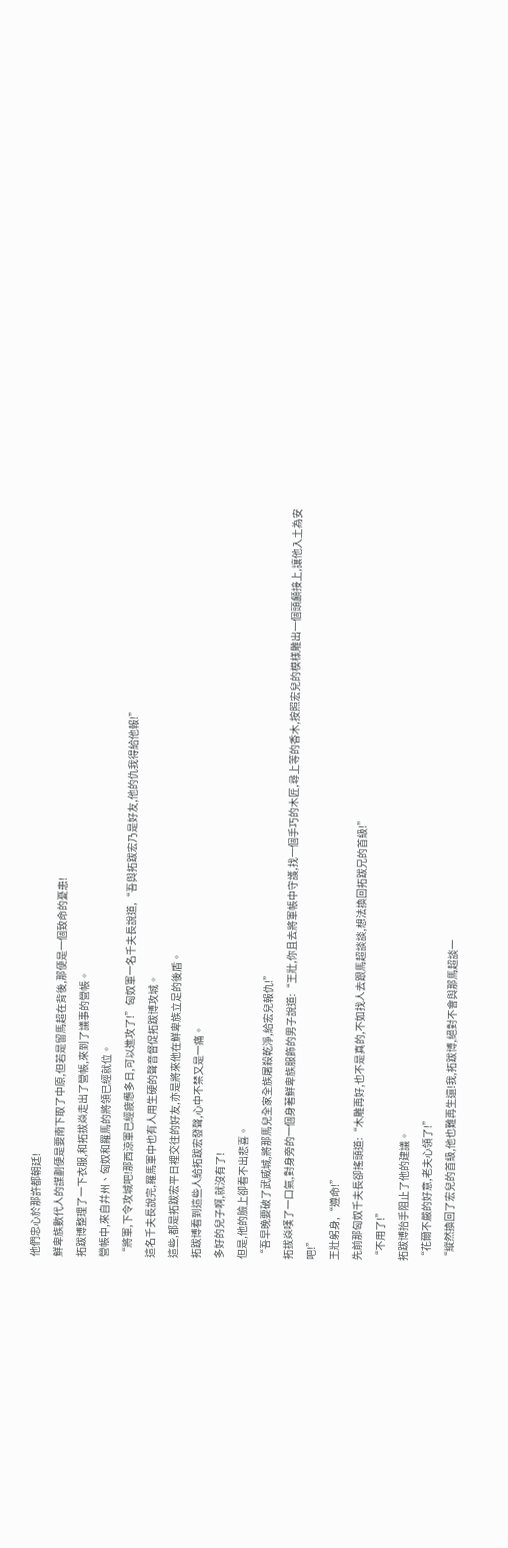他們忠心於那許都朝廷!
鮮卑族數代人的謀劃便是要南下取了中原,但若是留馬超在背後,那便是一個致命的憂患!
拓跋博整理了一下衣服,和拓拔焱走出了營帳,來到了議事的營帳。
營帳中,來自幷州、匈奴和羅馬的將領已經就位。
“將軍,下令攻城吧!那西涼軍已經疲憊多日,可以進攻了!”匈奴軍一名千夫長說道,“吾與拓跋宏乃是好友,他的仇我得給他報!”
這名千夫長說完,羅馬軍中也有人用生硬的聲音督促拓跋博攻城。
這些,都是拓跋宏平日裡交往的好友,亦是將來他在鮮卑族立足的後盾。
拓跋博看到這些人給拓跋宏發聲,心中不禁又是一痛。
多好的兒子啊,就沒有了!
但是,他的臉上卻看不出悲喜。
“吾早晚要破了武威城,將那馬兒全家全族屠殺乾淨,給宏兒報仇!”
拓拔焱嘆了一口氣,對身旁的一個身著鮮卑族服飾的男子說道:“王壯,你且去將軍帳中守護,找一個手巧的木匠,尋上等的香木,按照宏兒的模樣雕出一個頭顱接上,讓他入土為安吧!”
王壯躬身,“遵命!”
先前那匈奴千夫長卻搖頭道:“木雕再好,也不是真的,不如找人去跟馬超談談,想法換回拓跋兄的首級!”
“不用了!”
拓跋博抬手阻止了他的建議。
“花爾不嚴的好意,老夫心領了!”
“縱然換回了宏兒的首級,他也難再生還!我,拓跋博,絕對不會與那馬超談一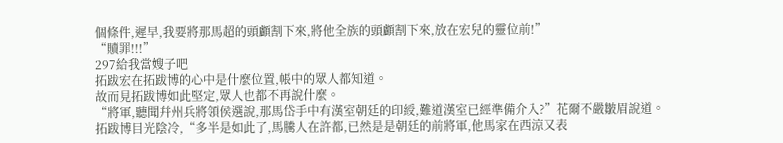個條件,遲早,我要將那馬超的頭顱割下來,將他全族的頭顱割下來,放在宏兒的靈位前!”
“贖罪!!!”
297給我當嫂子吧
拓跋宏在拓跋博的心中是什麼位置,帳中的眾人都知道。
故而見拓跋博如此堅定,眾人也都不再說什麼。
“將軍,聽聞幷州兵將領侯選說,那馬岱手中有漢室朝廷的印綬,難道漢室已經準備介入?”花爾不嚴皺眉說道。
拓跋博目光陰冷,“多半是如此了,馬騰人在許都,已然是是朝廷的前將軍,他馬家在西涼又表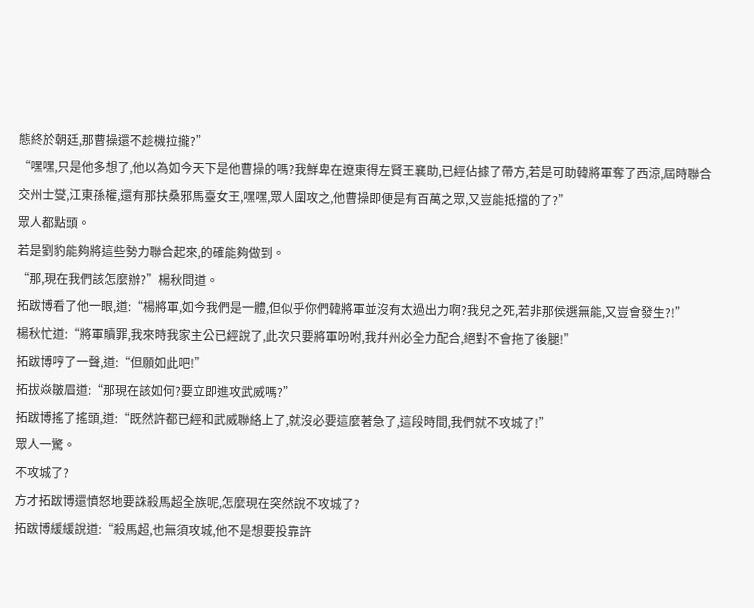態終於朝廷,那曹操還不趁機拉攏?”
“嘿嘿,只是他多想了,他以為如今天下是他曹操的嗎?我鮮卑在遼東得左賢王襄助,已經佔據了帶方,若是可助韓將軍奪了西涼,屆時聯合交州士燮,江東孫權,還有那扶桑邪馬臺女王,嘿嘿,眾人圍攻之,他曹操即便是有百萬之眾,又豈能抵擋的了?”
眾人都點頭。
若是劉豹能夠將這些勢力聯合起來,的確能夠做到。
“那,現在我們該怎麼辦?”楊秋問道。
拓跋博看了他一眼,道:“楊將軍,如今我們是一體,但似乎你們韓將軍並沒有太過出力啊?我兒之死,若非那侯選無能,又豈會發生?!”
楊秋忙道:“將軍贖罪,我來時我家主公已經說了,此次只要將軍吩咐,我幷州必全力配合,絕對不會拖了後腿!”
拓跋博哼了一聲,道:“但願如此吧!”
拓拔焱皺眉道:“那現在該如何?要立即進攻武威嗎?”
拓跋博搖了搖頭,道:“既然許都已經和武威聯絡上了,就沒必要這麼著急了,這段時間,我們就不攻城了!”
眾人一驚。
不攻城了?
方才拓跋博還憤怒地要誅殺馬超全族呢,怎麼現在突然說不攻城了?
拓跋博緩緩說道:“殺馬超,也無須攻城,他不是想要投靠許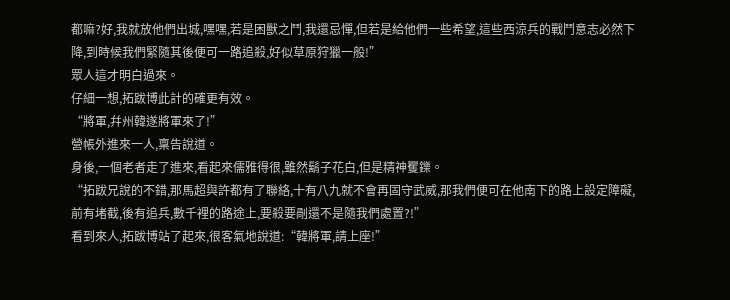都嘛?好,我就放他們出城,嘿嘿,若是困獸之鬥,我還忌憚,但若是給他們一些希望,這些西涼兵的戰鬥意志必然下降,到時候我們緊隨其後便可一路追殺,好似草原狩獵一般!”
眾人這才明白過來。
仔細一想,拓跋博此計的確更有效。
“將軍,幷州韓遂將軍來了!”
營帳外進來一人,稟告說道。
身後,一個老者走了進來,看起來儒雅得很,雖然鬍子花白,但是精神矍鑠。
“拓跋兄說的不錯,那馬超與許都有了聯絡,十有八九就不會再固守武威,那我們便可在他南下的路上設定障礙,前有堵截,後有追兵,數千裡的路途上,要殺要剮還不是隨我們處置?!”
看到來人,拓跋博站了起來,很客氣地說道:“韓將軍,請上座!”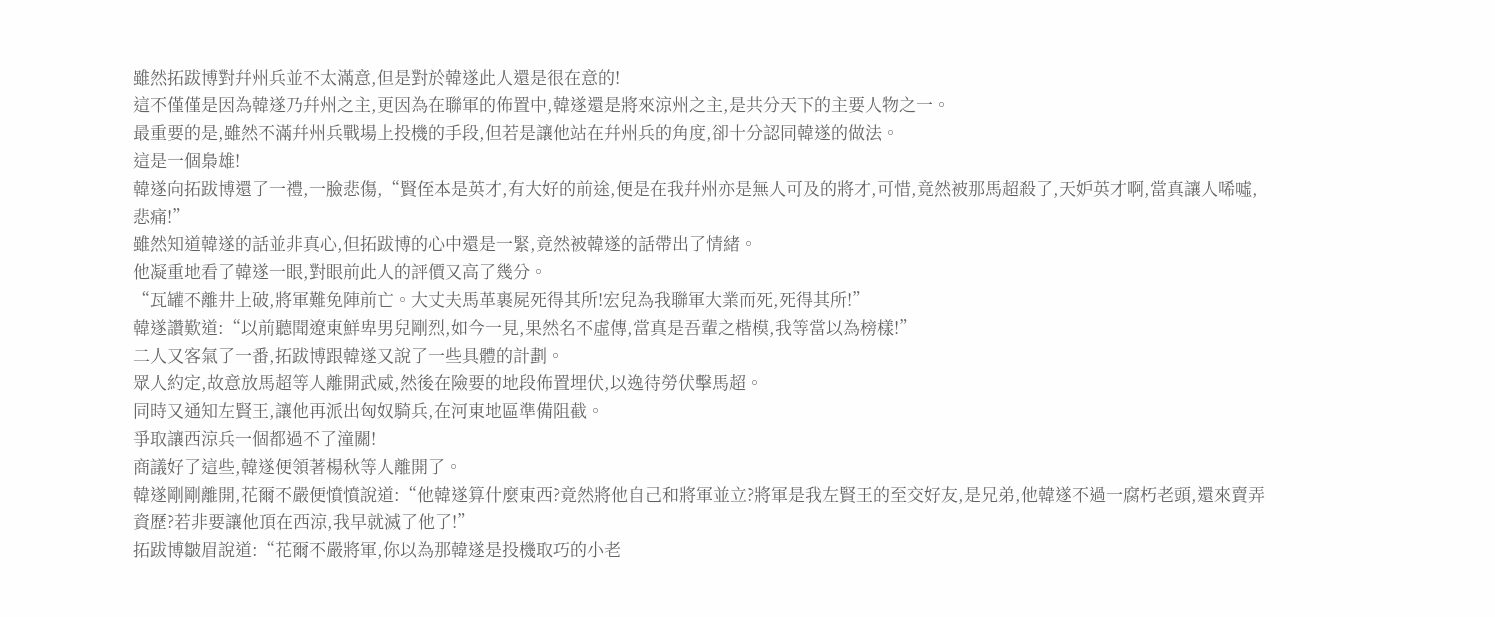雖然拓跋博對幷州兵並不太滿意,但是對於韓遂此人還是很在意的!
這不僅僅是因為韓遂乃幷州之主,更因為在聯軍的佈置中,韓遂還是將來涼州之主,是共分天下的主要人物之一。
最重要的是,雖然不滿幷州兵戰場上投機的手段,但若是讓他站在幷州兵的角度,卻十分認同韓遂的做法。
這是一個梟雄!
韓遂向拓跋博還了一禮,一臉悲傷,“賢侄本是英才,有大好的前途,便是在我幷州亦是無人可及的將才,可惜,竟然被那馬超殺了,天妒英才啊,當真讓人唏噓,悲痛!”
雖然知道韓遂的話並非真心,但拓跋博的心中還是一緊,竟然被韓遂的話帶出了情緒。
他凝重地看了韓遂一眼,對眼前此人的評價又高了幾分。
“瓦罐不離井上破,將軍難免陣前亡。大丈夫馬革裹屍死得其所!宏兒為我聯軍大業而死,死得其所!”
韓遂讚歎道:“以前聽聞遼東鮮卑男兒剛烈,如今一見,果然名不虛傳,當真是吾輩之楷模,我等當以為榜樣!”
二人又客氣了一番,拓跋博跟韓遂又說了一些具體的計劃。
眾人約定,故意放馬超等人離開武威,然後在險要的地段佈置埋伏,以逸待勞伏擊馬超。
同時又通知左賢王,讓他再派出匈奴騎兵,在河東地區準備阻截。
爭取讓西涼兵一個都過不了潼關!
商議好了這些,韓遂便領著楊秋等人離開了。
韓遂剛剛離開,花爾不嚴便憤憤說道:“他韓遂算什麼東西?竟然將他自己和將軍並立?將軍是我左賢王的至交好友,是兄弟,他韓遂不過一腐朽老頭,還來賣弄資歷?若非要讓他頂在西涼,我早就滅了他了!”
拓跋博皺眉說道:“花爾不嚴將軍,你以為那韓遂是投機取巧的小老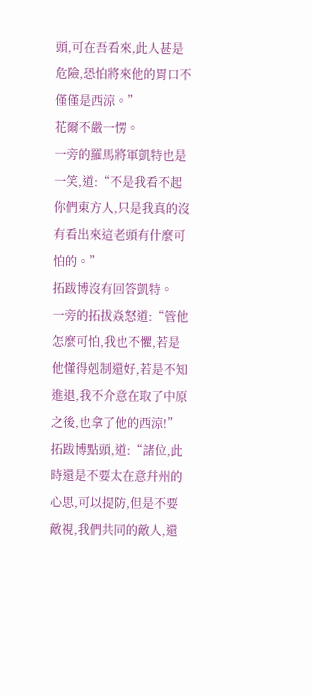頭,可在吾看來,此人甚是危險,恐怕將來他的胃口不僅僅是西涼。”
花爾不嚴一愣。
一旁的羅馬將軍凱特也是一笑,道:“不是我看不起你們東方人,只是我真的沒有看出來這老頭有什麼可怕的。”
拓跋博沒有回答凱特。
一旁的拓拔焱怒道:“管他怎麼可怕,我也不懼,若是他懂得剋制還好,若是不知進退,我不介意在取了中原之後,也拿了他的西涼!”
拓跋博點頭,道:“諸位,此時還是不要太在意幷州的心思,可以提防,但是不要敵視,我們共同的敵人,還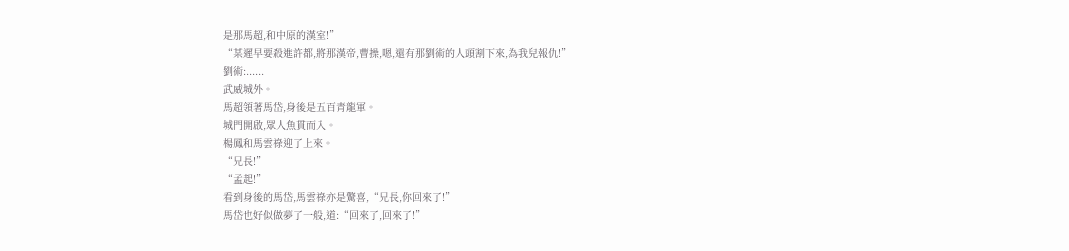是那馬超,和中原的漢室!”
“某遲早要殺進許都,將那漢帝,曹操,嗯,還有那劉術的人頭割下來,為我兒報仇!”
劉術:......
武威城外。
馬超領著馬岱,身後是五百青龍軍。
城門開啟,眾人魚貫而入。
楊鳳和馬雲祿迎了上來。
“兄長!”
“孟起!”
看到身後的馬岱,馬雲祿亦是驚喜,“兄長,你回來了!”
馬岱也好似做夢了一般,道:“回來了,回來了!”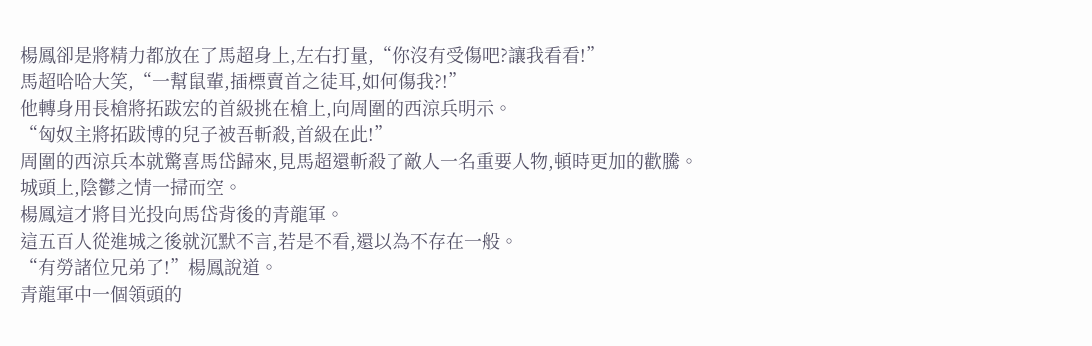楊鳳卻是將精力都放在了馬超身上,左右打量,“你沒有受傷吧?讓我看看!”
馬超哈哈大笑,“一幫鼠輩,插標賣首之徒耳,如何傷我?!”
他轉身用長槍將拓跋宏的首級挑在槍上,向周圍的西涼兵明示。
“匈奴主將拓跋博的兒子被吾斬殺,首級在此!”
周圍的西涼兵本就驚喜馬岱歸來,見馬超還斬殺了敵人一名重要人物,頓時更加的歡騰。
城頭上,陰鬱之情一掃而空。
楊鳳這才將目光投向馬岱背後的青龍軍。
這五百人從進城之後就沉默不言,若是不看,還以為不存在一般。
“有勞諸位兄弟了!”楊鳳說道。
青龍軍中一個領頭的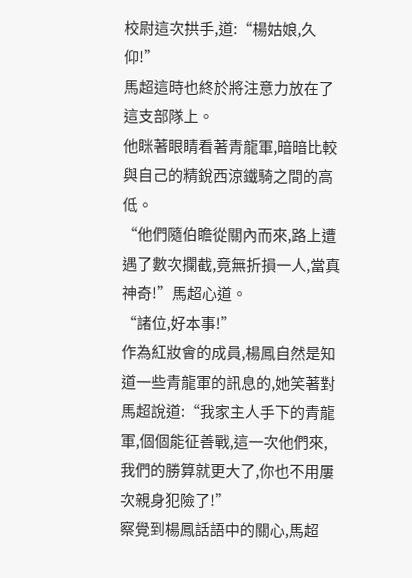校尉這次拱手,道:“楊姑娘,久仰!”
馬超這時也終於將注意力放在了這支部隊上。
他眯著眼睛看著青龍軍,暗暗比較與自己的精銳西涼鐵騎之間的高低。
“他們隨伯瞻從關內而來,路上遭遇了數次攔截,竟無折損一人,當真神奇!”馬超心道。
“諸位,好本事!”
作為紅妝會的成員,楊鳳自然是知道一些青龍軍的訊息的,她笑著對馬超說道:“我家主人手下的青龍軍,個個能征善戰,這一次他們來,我們的勝算就更大了,你也不用屢次親身犯險了!”
察覺到楊鳳話語中的關心,馬超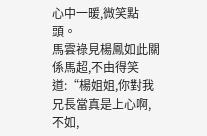心中一暖,微笑點頭。
馬雲祿見楊鳳如此關係馬超,不由得笑道:“楊姐姐,你對我兄長當真是上心啊,不如,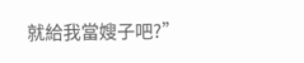就給我當嫂子吧?”